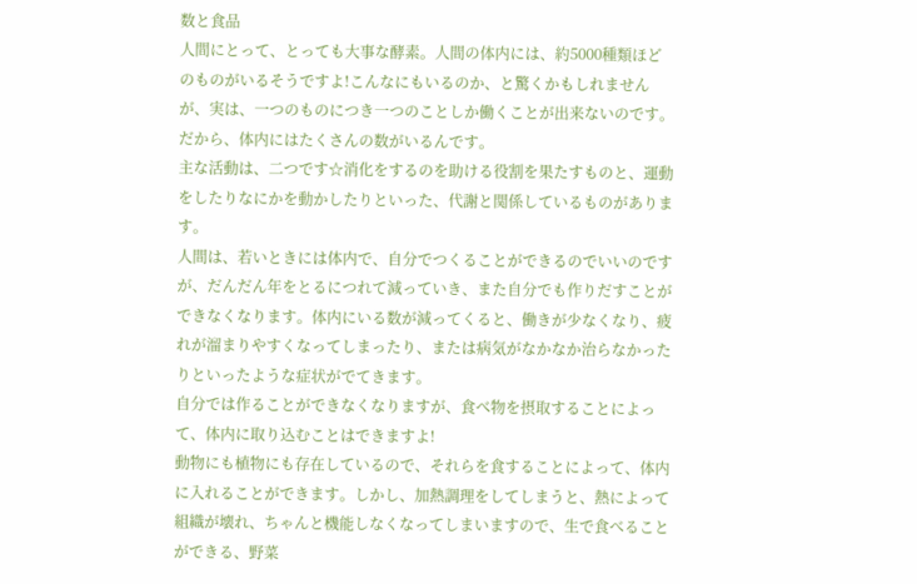数と食品
人間にとって、とっても大事な酵素。人間の体内には、約5000種類ほどのものがいるそうですよ!こんなにもいるのか、と驚くかもしれませんが、実は、一つのものにつき一つのことしか働くことが出来ないのです。だから、体内にはたくさんの数がいるんです。
主な活動は、二つです☆消化をするのを助ける役割を果たすものと、運動をしたりなにかを動かしたりといった、代謝と関係しているものがあります。
人間は、若いときには体内で、自分でつくることができるのでいいのですが、だんだん年をとるにつれて減っていき、また自分でも作りだすことができなくなります。体内にいる数が減ってくると、働きが少なくなり、疲れが溜まりやすくなってしまったり、または病気がなかなか治らなかったりといったような症状がでてきます。
自分では作ることができなくなりますが、食べ物を摂取することによって、体内に取り込むことはできますよ!
動物にも植物にも存在しているので、それらを食することによって、体内に入れることができます。しかし、加熱調理をしてしまうと、熱によって組織が壊れ、ちゃんと機能しなくなってしまいますので、生で食べることができる、野菜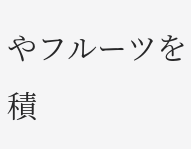やフルーツを積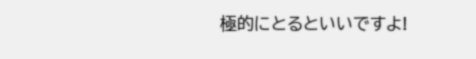極的にとるといいですよ!